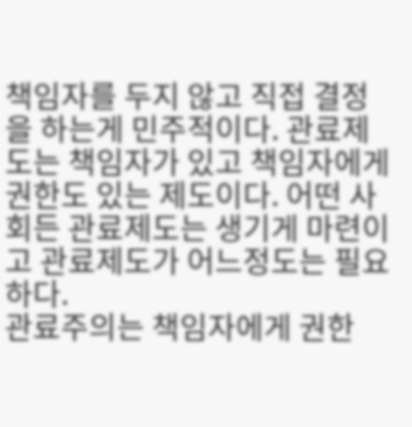책임자를 두지 않고 직접 결정을 하는게 민주적이다. 관료제도는 책임자가 있고 책임자에게 권한도 있는 제도이다. 어떤 사회든 관료제도는 생기게 마련이고 관료제도가 어느정도는 필요하다.
관료주의는 책임자에게 권한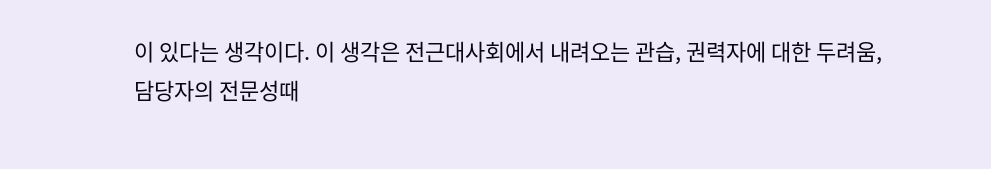이 있다는 생각이다. 이 생각은 전근대사회에서 내려오는 관습, 권력자에 대한 두려움,
담당자의 전문성때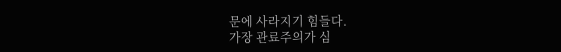문에 사라지기 힘들다.
가장 관료주의가 심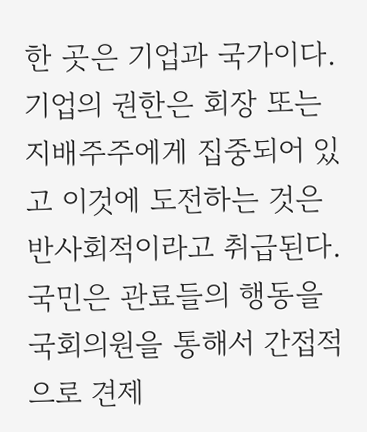한 곳은 기업과 국가이다. 기업의 권한은 회장 또는 지배주주에게 집중되어 있고 이것에 도전하는 것은 반사회적이라고 취급된다. 국민은 관료들의 행동을 국회의원을 통해서 간접적으로 견제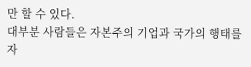만 할 수 있다.
대부분 사람들은 자본주의 기업과 국가의 행태를 자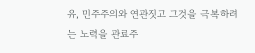유, 민주주의와 연관짓고 그것을 극복하려는 노력을 관료주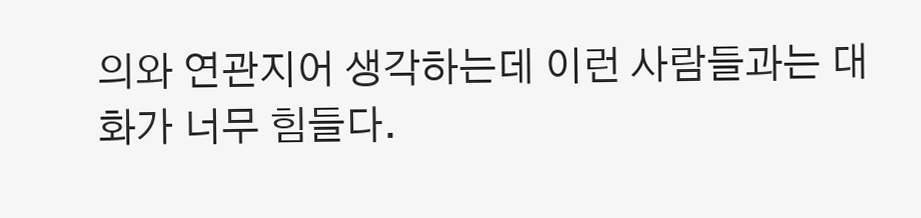의와 연관지어 생각하는데 이런 사람들과는 대화가 너무 힘들다.